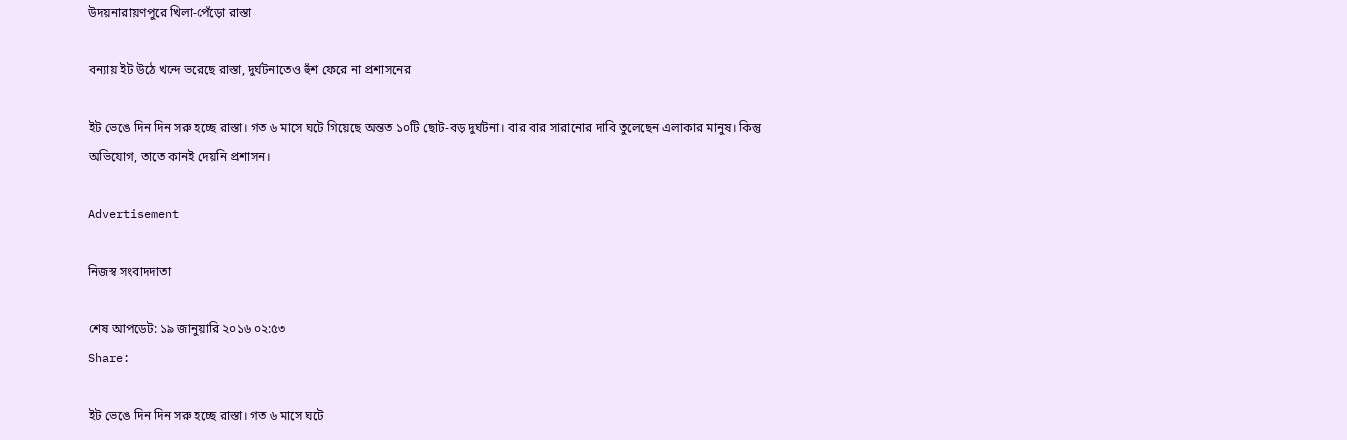উদয়নারায়ণপুরে খিলা-পেঁড়ো রাস্তা

বন্যায় ইট উঠে খন্দে ভরেছে রাস্তা, দুর্ঘটনাতেও হুঁশ ফেরে না প্রশাসনের

ইট ভেঙে দিন দিন সরু হচ্ছে রাস্তা। গত ৬ মাসে ঘটে গিয়েছে অন্তত ১০টি ছোট-বড় দুর্ঘটনা। বার বার সারানোর দাবি তুলেছেন এলাকার মানুষ। কিন্তু অভিযোগ, তাতে কানই দেয়নি প্রশাসন।

Advertisement

নিজস্ব সংবাদদাতা

শেষ আপডেট: ১৯ জানুয়ারি ২০১৬ ০২:৫৩
Share:

ইট ভেঙে দিন দিন সরু হচ্ছে রাস্তা। গত ৬ মাসে ঘটে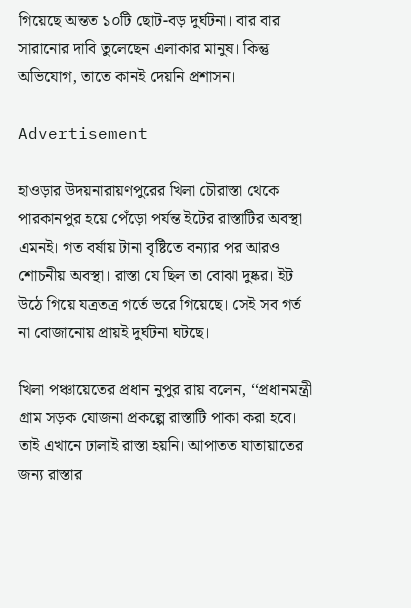গিয়েছে অন্তত ১০টি ছোট-বড় দুর্ঘটনা। বার বার সারানোর দাবি তুলেছেন এলাকার মানুষ। কিন্তু অভিযোগ, তাতে কানই দেয়নি প্রশাসন।

Advertisement

হাওড়ার উদয়নারায়ণপুরের খিলা চৌরাস্তা থেকে পারকানপুর হয়ে পেঁড়ো পর্যন্ত ইটের রাস্তাটির অবস্থা এমনই। গত বর্ষায় টানা বৃষ্টিতে বন্যার পর আরও শোচনীয় অবস্থা। রাস্তা যে ছিল তা বোঝা দুষ্কর। ইট উঠে গিয়ে যত্রতত্র গর্তে ভরে গিয়েছে। সেই সব গর্ত না বোজানোয় প্রায়ই দুর্ঘটনা ঘটছে।

খিলা পঞ্চায়েতের প্রধান নুপুর রায় বলেন, ‘‘প্রধানমন্ত্রী গ্রাম সড়ক যোজনা প্রকল্পে রাস্তাটি পাকা করা হবে। তাই এখানে ঢালাই রাস্তা হয়নি। আপাতত যাতায়াতের জন্য রাস্তার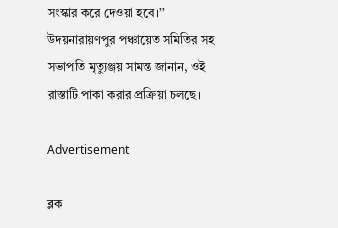সংস্কার করে দেওয়া হবে।’’ উদয়নারায়ণপুর পঞ্চায়েত সমিতির সহ সভাপতি মৃত্যুঞ্জয় সামন্ত জানান, ওই রাস্তাটি পাকা করার প্রক্রিয়া চলছে।

Advertisement

ব্লক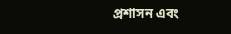প্রশাসন এবং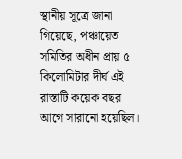স্থানীয় সূত্রে জানা গিয়েছে, পঞ্চায়েত সমিতির অধীন প্রায় ৫ কিলোমিটার দীর্ঘ এই রাস্তাটি কয়েক বছর আগে সারানো হয়েছিল।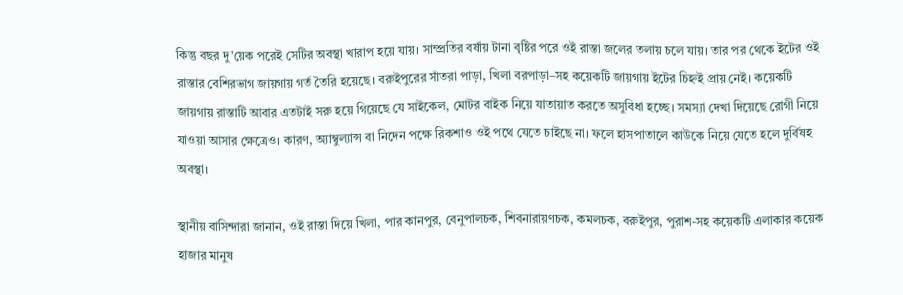কিন্তু বছর দু’য়েক পরেই সেটির অবস্থা খারাপ হয়ে যায়। সাম্প্রতির বর্ষায় টানা বৃষ্টির পরে ওই রাস্তা জলের তলায় চলে যায়। তার পর থেকে ইটের ওই রাস্তার বেশিরভাগ জায়গায় গর্ত তৈরি হয়েছে। বরুইপুরের সাঁতরা পাড়া, খিলা বরপাড়া–সহ কয়েকটি জায়গায় ইটের চিহ্নই প্রায় নেই। কয়েকটি জায়গায় রাস্তাটি আবার এতটাই সরু হয়ে গিয়েছে যে সাইকেল, মোটর বাইক নিয়ে যাতায়াত করতে অসুবিধা হচ্ছে। সমস্যা দেখা দিয়েছে রোগী নিয়ে যাওয়া আসার ক্ষেত্রেও। কারণ, অ্যাম্বুল্যান্স বা নিদেন পক্ষে রিকশাও ওই পথে যেতে চাইছে না। ফলে হাসপাতালে কাউকে নিয়ে যেতে হলে দুর্বিষহ অবস্থা।

স্থানীয় বাসিন্দারা জানান, ওই রাস্তা দিয়ে খিলা, পার কানপুর, বেনুপালচক, শিবনারায়ণচক, কমলচক, বরুইপুর, পুরাশ-সহ কয়েকটি এলাকার কয়েক হাজার মানুষ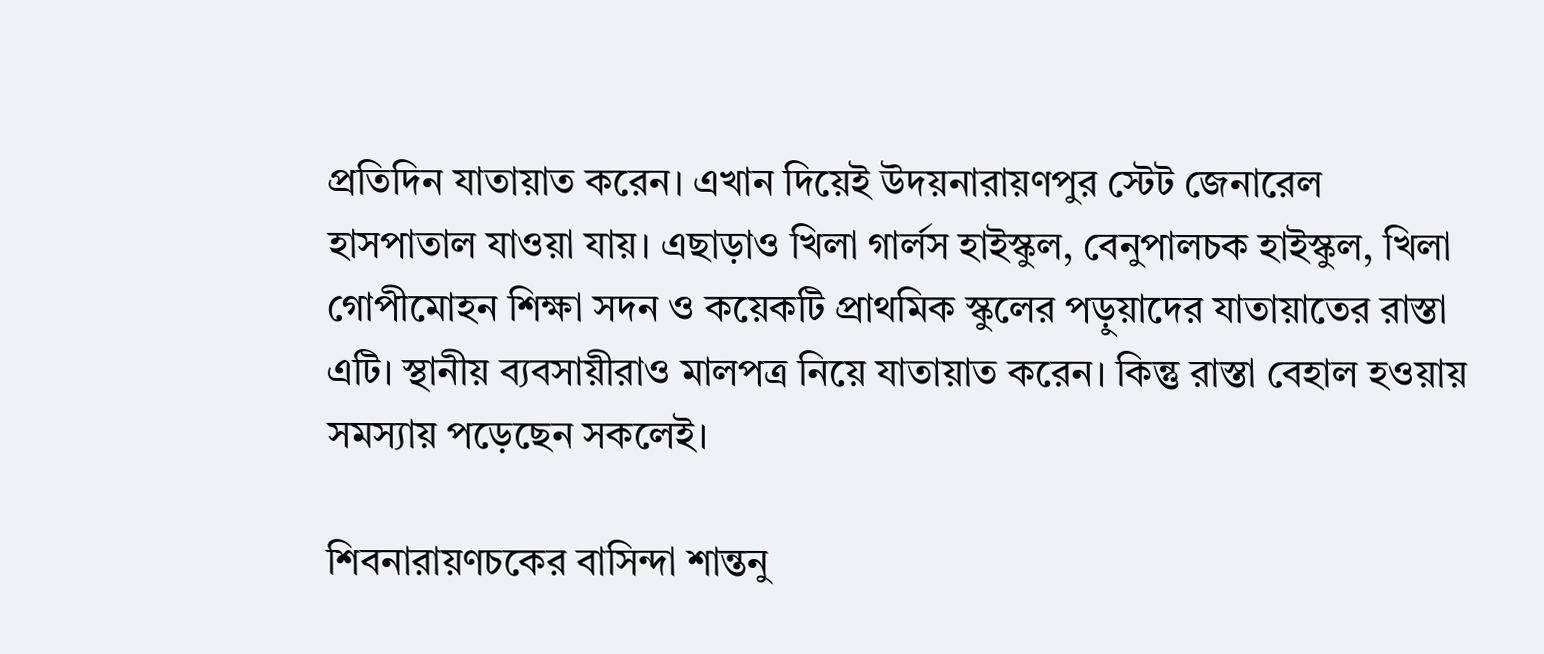প্রতিদিন যাতায়াত করেন। এখান দিয়েই উদয়নারায়ণপুর স্টেট জেনারেল হাসপাতাল যাওয়া যায়। এছাড়াও খিলা গার্লস হাইস্কুল, বেনুপালচক হাইস্কুল, খিলা গোপীমোহন শিক্ষা সদন ও কয়েকটি প্রাথমিক স্কুলের পড়ুয়াদের যাতায়াতের রাস্তা এটি। স্থানীয় ব্যবসায়ীরাও মালপত্র নিয়ে যাতায়াত করেন। কিন্তু রাস্তা বেহাল হওয়ায় সমস্যায় পড়েছেন সকলেই।

শিবনারায়ণচকের বাসিন্দা শান্তনু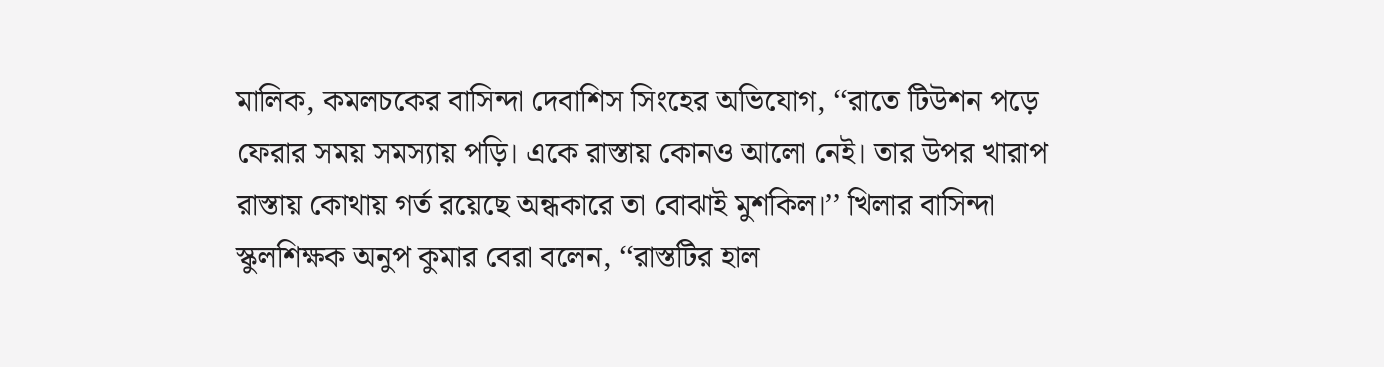মালিক, কমলচকের বাসিন্দা দেবাশিস সিংহের অভিযোগ, ‘‘রাতে টিউশন পড়ে ফেরার সময় সমস্যায় পড়ি। একে রাস্তায় কোনও আলো নেই। তার উপর খারাপ রাস্তায় কোথায় গর্ত রয়েছে অন্ধকারে তা বোঝাই মুশকিল।’’ খিলার বাসিন্দা স্কুলশিক্ষক অনুপ কুমার বেরা বলেন, ‘‘রাস্তটির হাল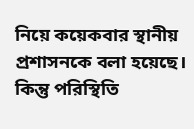নিয়ে কয়েকবার স্থানীয় প্রশাসনকে বলা হয়েছে। কিন্তু পরিস্থিতি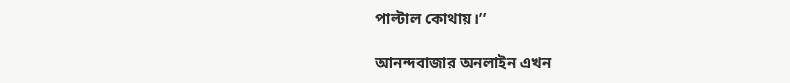পাল্টাল কোথায়।’’

আনন্দবাজার অনলাইন এখন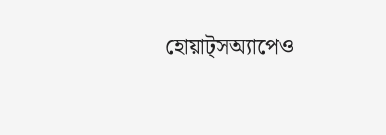হোয়াট্‌সঅ্যাপেও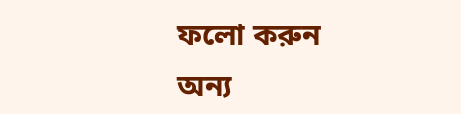ফলো করুন
অন্য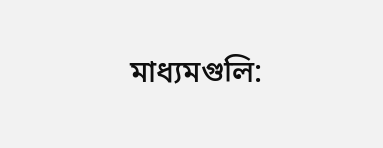মাধ্যমগুলি: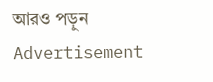আরও পড়ুন
Advertisement